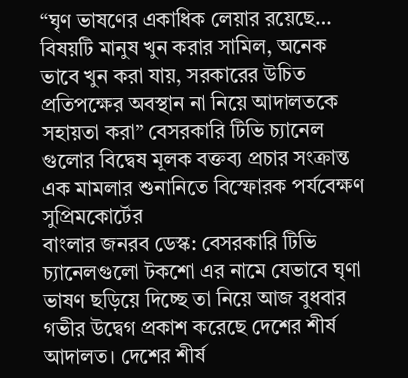“ঘৃণ ভাষণের একাধিক লেয়ার রয়েছে… বিষয়টি মানুষ খুন করার সামিল, অনেক ভাবে খুন করা যায়, সরকারের উচিত প্রতিপক্ষের অবস্থান না নিয়ে আদালতকে সহায়তা করা” বেসরকারি টিভি চ্যানেল গুলোর বিদ্বেষ মূলক বক্তব্য প্রচার সংক্রান্ত এক মামলার শুনানিতে বিস্ফোরক পর্যবেক্ষণ সুপ্রিমকোর্টের
বাংলার জনরব ডেস্ক: বেসরকারি টিভি চ্যানেলগুলো টকশো এর নামে যেভাবে ঘৃণা ভাষণ ছড়িয়ে দিচ্ছে তা নিয়ে আজ বুধবার গভীর উদ্বেগ প্রকাশ করেছে দেশের শীর্ষ আদালত। দেশের শীর্ষ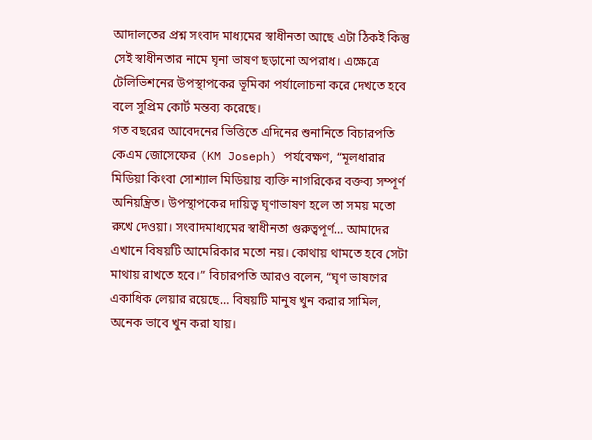আদালতের প্রশ্ন সংবাদ মাধ্যমের স্বাধীনতা আছে এটা ঠিকই কিন্তু সেই স্বাধীনতার নামে ঘৃনা ভাষণ ছড়ানো অপরাধ। এক্ষেত্রে টেলিভিশনের উপস্থাপকের ভূমিকা পর্যালোচনা করে দেখতে হবে বলে সুপ্রিম কোর্ট মন্তব্য করেছে।
গত বছরের আবেদনের ভিত্তিতে এদিনের শুনানিতে বিচারপতি কেএম জোসেফের (KM Joseph) পর্যবেক্ষণ, “মূলধারার মিডিয়া কিংবা সোশ্যাল মিডিয়ায় ব্যক্তি নাগরিকের বক্তব্য সম্পূর্ণ অনিয়ন্ত্রিত। উপস্থাপকের দায়িত্ব ঘৃণাভাষণ হলে তা সময় মতো রুখে দেওয়া। সংবাদমাধ্যমের স্বাধীনতা গুরুত্বপূর্ণ… আমাদের এখানে বিষয়টি আমেরিকার মতো নয়। কোথায় থামতে হবে সেটা মাথায় রাখতে হবে।” বিচারপতি আরও বলেন, “ঘৃণ ভাষণের একাধিক লেয়ার রয়েছে… বিষয়টি মানুষ খুন করার সামিল, অনেক ভাবে খুন করা যায়।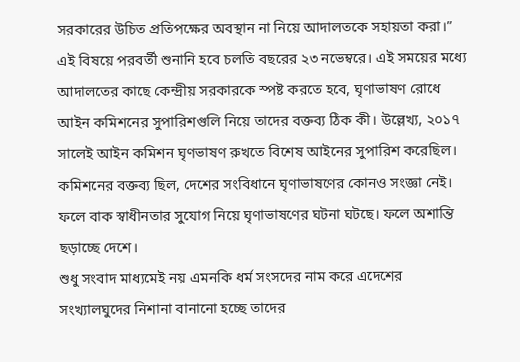সরকারের উচিত প্রতিপক্ষের অবস্থান না নিয়ে আদালতকে সহায়তা করা।”
এই বিষয়ে পরবর্তী শুনানি হবে চলতি বছরের ২৩ নভেম্বরে। এই সময়ের মধ্যে আদালতের কাছে কেন্দ্রীয় সরকারকে স্পষ্ট করতে হবে, ঘৃণাভাষণ রোধে আইন কমিশনের সুপারিশগুলি নিয়ে তাদের বক্তব্য ঠিক কী। উল্লেখ্য, ২০১৭ সালেই আইন কমিশন ঘৃণভাষণ রুখতে বিশেষ আইনের সুপারিশ করেছিল। কমিশনের বক্তব্য ছিল, দেশের সংবিধানে ঘৃণাভাষণের কোনও সংজ্ঞা নেই। ফলে বাক স্বাধীনতার সুযোগ নিয়ে ঘৃণাভাষণের ঘটনা ঘটছে। ফলে অশান্তি ছড়াচ্ছে দেশে।
শুধু সংবাদ মাধ্যমেই নয় এমনকি ধর্ম সংসদের নাম করে এদেশের সংখ্যালঘুদের নিশানা বানানো হচ্ছে তাদের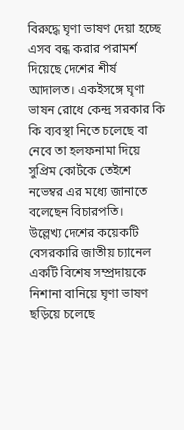বিরুদ্ধে ঘৃণা ভাষণ দেয়া হচ্ছে এসব বন্ধ করার পরামর্শ দিয়েছে দেশের শীর্ষ আদালত। একইসঙ্গে ঘৃণা ভাষন রোধে কেন্দ্র সরকার কি কি ব্যবস্থা নিতে চলেছে বা নেবে তা হলফনামা দিয়ে সুপ্রিম কোর্টকে তেইশে নভেম্বর এর মধ্যে জানাতে বলেছেন বিচারপতি।
উল্লেখ্য দেশের কয়েকটি বেসরকারি জাতীয় চ্যানেল একটি বিশেষ সম্প্রদায়কে নিশানা বানিয়ে ঘৃণা ভাষণ ছড়িয়ে চলেছে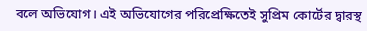বলে অভিযোগ। এই অভিযোগের পরিপ্রেক্ষিতেই সুপ্রিম কোর্টের দ্বারস্থ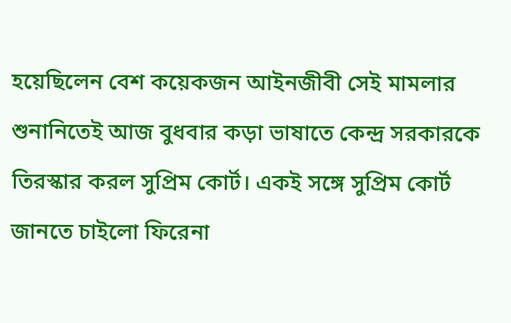হয়েছিলেন বেশ কয়েকজন আইনজীবী সেই মামলার শুনানিতেই আজ বুধবার কড়া ভাষাতে কেন্দ্র সরকারকে তিরস্কার করল সুপ্রিম কোর্ট। একই সঙ্গে সুপ্রিম কোর্ট জানতে চাইলো ফিরেনা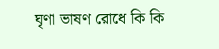ঘৃণা ভাষণ রোধে কি কি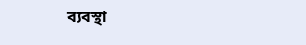ব্যবস্থা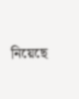নিয়েছে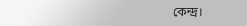কেন্দ্র।